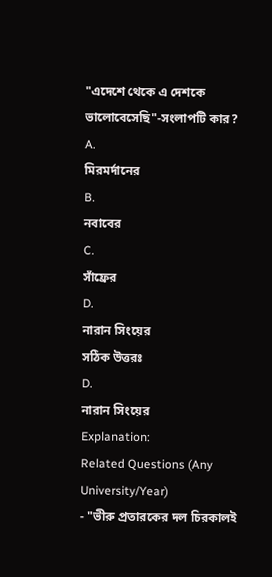"এদেশে থেকে এ দেশকে ভালোবেসেছি"-সংলাপটি কার?
A.
মিরমর্দানের
B.
নবাবের
C.
সাঁফ্রের
D.
নারান সিংয়ের
সঠিক উত্তরঃ
D.
নারান সিংয়ের
Explanation:
Related Questions (Any University/Year)
- "ভীরু প্রতারকের দল চিরকালই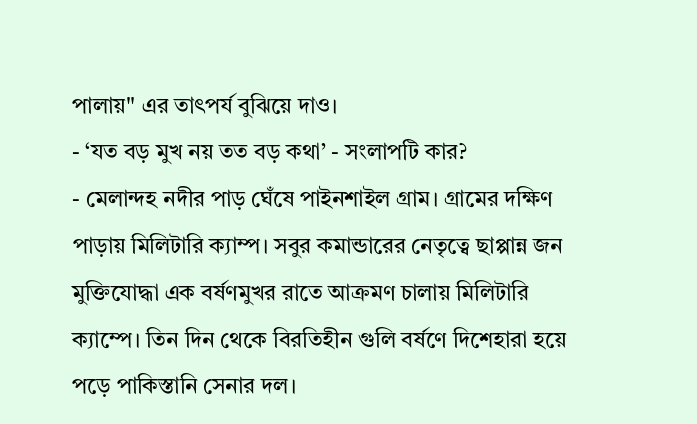পালায়" এর তাৎপর্য বুঝিয়ে দাও।
- ‘যত বড় মুখ নয় তত বড় কথা’ - সংলাপটি কার?
- মেলান্দহ নদীর পাড় ঘেঁষে পাইনশাইল গ্রাম। গ্রামের দক্ষিণ পাড়ায় মিলিটারি ক্যাম্প। সবুর কমান্ডারের নেতৃত্বে ছাপ্পান্ন জন মুক্তিযোদ্ধা এক বর্ষণমুখর রাতে আক্রমণ চালায় মিলিটারি ক্যাম্পে। তিন দিন থেকে বিরতিহীন গুলি বর্ষণে দিশেহারা হয়ে পড়ে পাকিস্তানি সেনার দল।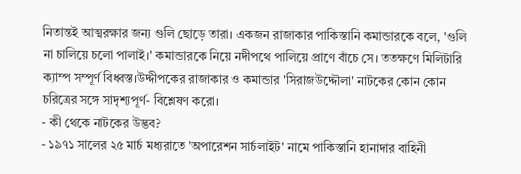নিতান্তই আত্মরক্ষার জন্য গুলি ছোড়ে তারা। একজন রাজাকার পাকিস্তানি কমান্ডারকে বলে, 'গুলি না চালিয়ে চলো পালাই।' কমান্ডারকে নিয়ে নদীপথে পালিয়ে প্রাণে বাঁচে সে। ততক্ষণে মিলিটারি ক্যাম্প সম্পূর্ণ বিধ্বস্ত।উদ্দীপকের রাজাকার ও কমান্ডার 'সিরাজউদ্দৌলা' নাটকের কোন কোন চরিত্রের সঙ্গে সাদৃশ্যপূর্ণ- বিশ্লেষণ করো।
- কী থেকে নাটকের উদ্ভব?
- ১৯৭১ সালের ২৫ মার্চ মধ্যরাতে 'অপারেশন সার্চলাইট' নামে পাকিস্তানি হানাদার বাহিনী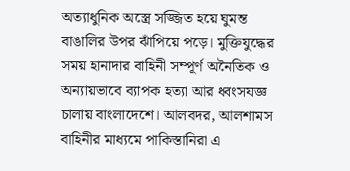অত্যাধুনিক অস্ত্রে সজ্জিত হয়ে ঘুমন্ত বাঙালির উপর ঝাঁপিয়ে পড়ে। মুক্তিযুদ্ধের সময় হানাদার বাহিনী সম্পূর্ণ অনৈতিক ও অন্যায়ভাবে ব্যাপক হত্যা আর ধ্বংসযজ্ঞ চালায় বাংলাদেশে। আলবদর, আলশামস বাহিনীর মাধ্যমে পাকিস্তানিরা এ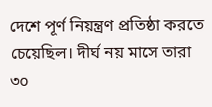দেশে পূর্ণ নিয়ন্ত্রণ প্রতিষ্ঠা করতে চেয়েছিল। দীর্ঘ নয় মাসে তারা ৩০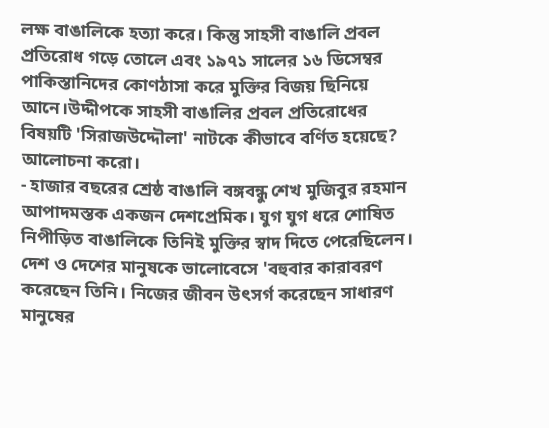লক্ষ বাঙালিকে হত্যা করে। কিন্তু সাহসী বাঙালি প্রবল প্রতিরোধ গড়ে তোলে এবং ১৯৭১ সালের ১৬ ডিসেম্বর পাকিস্তানিদের কোণঠাসা করে মুক্তির বিজয় ছিনিয়ে আনে।উদ্দীপকে সাহসী বাঙালির প্রবল প্রতিরোধের বিষয়টি 'সিরাজউদ্দৌলা' নাটকে কীভাবে বর্ণিত হয়েছে? আলোচনা করো।
- হাজার বছরের শ্রেষ্ঠ বাঙালি বঙ্গবন্ধু শেখ মুজিবুর রহমান আপাদমস্তক একজন দেশপ্রেমিক। যুগ যুগ ধরে শোষিত নিপীড়িত বাঙালিকে তিনিই মুক্তির স্বাদ দিতে পেরেছিলেন। দেশ ও দেশের মানুষকে ভালোবেসে 'বহুবার কারাবরণ করেছেন তিনি। নিজের জীবন উৎসর্গ করেছেন সাধারণ মানুষের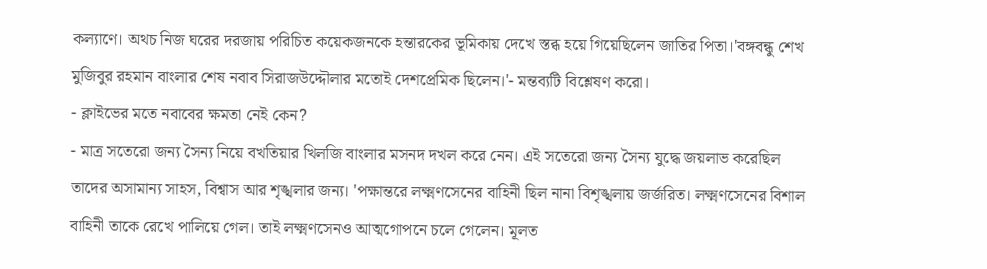কল্যাণে। অথচ নিজ ঘরের দরজায় পরিচিত কয়েকজনকে হন্তারকের ভূমিকায় দেখে স্তব্ধ হয়ে গিয়েছিলেন জাতির পিতা।'বঙ্গবন্ধু শেখ মুজিবুর রহমান বাংলার শেষ নবাব সিরাজউদ্দৌলার মতোই দেশপ্রেমিক ছিলেন।'- মন্তব্যটি বিশ্লেষণ করো।
- ক্লাইভের মতে নবাবের ক্ষমতা নেই কেন?
- মাত্র সতেরো জন্য সৈন্য নিয়ে বখতিয়ার খিলজি বাংলার মসনদ দখল করে নেন। এই সতেরো জন্য সৈন্য যুদ্ধে জয়লাভ করেছিল তাদের অসামান্য সাহস, বিশ্বাস আর শৃঙ্খলার জন্য। 'পক্ষান্তরে লক্ষ্মণসেনের বাহিনী ছিল নানা বিশৃঙ্খলায় জর্জরিত। লক্ষ্মণসেনের বিশাল বাহিনী তাকে রেখে পালিয়ে গেল। তাই লক্ষ্মণসেনও আত্মগোপনে চলে গেলেন। মূলত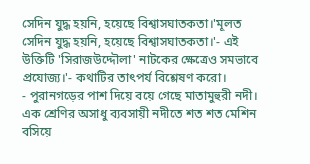সেদিন যুদ্ধ হয়নি, হয়েছে বিশ্বাসঘাতকতা।'মূলত সেদিন যুদ্ধ হয়নি, হয়েছে বিশ্বাসঘাতকতা।'- এই উক্তিটি 'সিরাজউদ্দৌলা' নাটকের ক্ষেত্রেও সমভাবে প্রযোজ্য।'- কথাটির তাৎপর্য বিশ্লেষণ করো।
- পুরানগড়ের পাশ দিয়ে বয়ে গেছে মাতামুহুরী নদী। এক শ্রেণির অসাধু ব্যবসায়ী নদীতে শত শত মেশিন বসিয়ে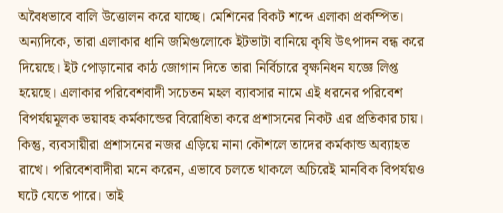অবৈধভাবে বালি উত্তোলন করে যাচ্ছে। মেশিনের বিকট শব্দে এলাকা প্রকম্পিত। অন্যদিকে, তারা এলাকার ধানি জমিগুলোকে ইটভাটা বানিয়ে কৃষি উৎপাদন বন্ধ করে দিয়েছে। ইট পোড়ানোর কাঠ জোগান দিতে তারা নির্বিচারে বৃক্ষনিধন যজ্ঞে লিপ্ত হয়েছে। এলাকার পরিবেশবাদী সচেতন মহল ব্যাবসার নামে এই ধরনের পরিবেশ বিপর্যয়মূলক ভয়াবহ কর্মকান্ডের বিরোধিতা করে প্রশাসনের নিকট এর প্রতিকার চায়। কিন্তু, ব্যবসায়ীরা প্রশাসনের নজর এড়িয়ে নানা কৌশলে তাদের কর্মকান্ড অব্যাহত রাখে। পরিবেশবাদীরা মনে করেন, এভাবে চলতে থাকলে অচিরেই মানবিক বিপর্যয়ও ঘটে যেতে পারে। তাই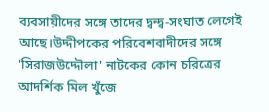ব্যবসায়ীদের সঙ্গে তাদের দ্বন্দ্ব-সংঘাত লেগেই আছে।উদ্দীপকের পরিবেশবাদীদের সঙ্গে 'সিরাজউদ্দৌলা' নাটকের কোন চরিত্রের আদর্শিক মিল খুঁজে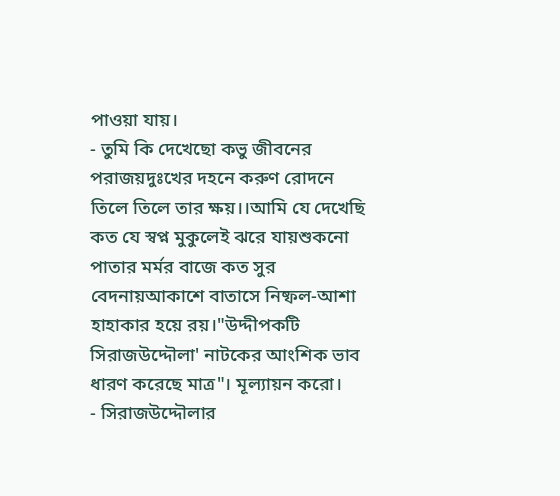পাওয়া যায়।
- তুমি কি দেখেছো কভু জীবনের পরাজয়দুঃখের দহনে করুণ রোদনে তিলে তিলে তার ক্ষয়।।আমি যে দেখেছি কত যে স্বপ্ন মুকুলেই ঝরে যায়শুকনো পাতার মর্মর বাজে কত সুর বেদনায়আকাশে বাতাসে নিষ্ফল-আশা হাহাকার হয়ে রয়।"উদ্দীপকটি সিরাজউদ্দৌলা' নাটকের আংশিক ভাব ধারণ করেছে মাত্র"। মূল্যায়ন করো।
- সিরাজউদ্দৌলার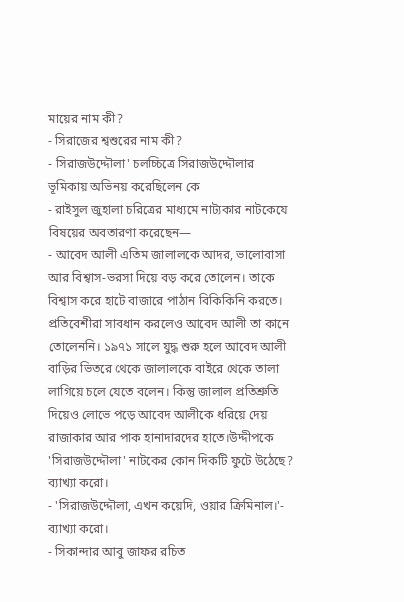মায়ের নাম কী?
- সিরাজের শ্বশুরের নাম কী?
- সিরাজউদ্দৌলা' চলচ্চিত্রে সিরাজউদ্দৌলার ভূমিকায় অভিনয় করেছিলেন কে
- রাইসুল জুহালা চরিত্রের মাধ্যমে নাট্যকার নাটকেযে বিষয়ের অবতারণা করেছেন—
- আবেদ আলী এতিম জালালকে আদর, ভালোবাসা আর বিশ্বাস-ভরসা দিয়ে বড় করে তোলেন। তাকে বিশ্বাস করে হাটে বাজারে পাঠান বিকিকিনি করতে। প্রতিবেশীরা সাবধান করলেও আবেদ আলী তা কানে তোলেননি। ১৯৭১ সালে যুদ্ধ শুরু হলে আবেদ আলী বাড়ির ভিতরে থেকে জালালকে বাইরে থেকে তালা লাগিয়ে চলে যেতে বলেন। কিন্তু জালাল প্রতিশ্রুতি দিয়েও লোভে পড়ে আবেদ আলীকে ধরিয়ে দেয় রাজাকার আর পাক হানাদারদের হাতে।উদ্দীপকে 'সিরাজউদ্দৌলা' নাটকের কোন দিকটি ফুটে উঠেছে? ব্যাখ্যা করো।
- 'সিরাজউদ্দৌলা, এখন কয়েদি, ওয়ার ক্রিমিনাল।'- ব্যাখ্যা করো।
- সিকান্দার আবু জাফর রচিত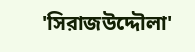'সিরাজউদ্দৌলা'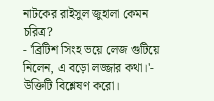নাটকের রাইসুল জুহালা কেমন চরিত্র?
- 'ব্রিটিশ সিংহ ভয়ে লেজ গুটিয়ে নিলেন, এ বড়ো লজ্জার কথা।'- উক্তিটি বিশ্লেষণ করো।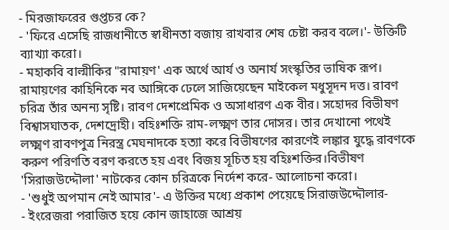- মিরজাফরের গুপ্তচর কে?
- 'ফিরে এসেছি রাজধানীতে স্বাধীনতা বজায় রাখবার শেষ চেষ্টা করব বলে।'- উক্তিটি ব্যাখ্যা করো।
- মহাকবি বাল্মীকির "রামায়ণ' এক অর্থে আর্য ও অনার্য সংস্কৃতির ভাষিক রূপ। রামায়ণের কাহিনিকে নব আঙ্গিকে ঢেলে সাজিয়েছেন মাইকেল মধুসূদন দত্ত। রাবণ চরিত্র তাঁর অনন্য সৃষ্টি। রাবণ দেশপ্রেমিক ও অসাধারণ এক বীর। সহোদর বিভীষণ বিশ্বাসঘাতক, দেশদ্রোহী। বহিঃশক্তি রাম-লক্ষ্মণ তার দোসর। তার দেখানো পথেই লক্ষ্মণ রাবণপুত্র নিরস্ত্র মেঘনাদকে হত্যা করে বিভীষণের কারণেই লঙ্কার যুদ্ধে রাবণকে করুণ পরিণতি বরণ করতে হয় এবং বিজয় সূচিত হয় বহিঃশক্তির।বিভীষণ 'সিরাজউদ্দৌলা' নাটকের কোন চরিত্রকে নির্দেশ করে- আলোচনা করো।
- 'শুধুই অপমান নেই আমার'- এ উক্তির মধ্যে প্রকাশ পেয়েছে সিরাজউদ্দৌলার-
- ইংরেজরা পরাজিত হয়ে কোন জাহাজে আশ্রয়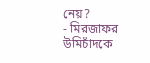নেয়?
- মিরজাফর উমিচাঁদকে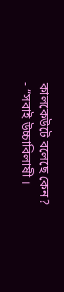কালকেউটে বলেছে কেন?
- “সবাই উচ্চাবিলাষী ।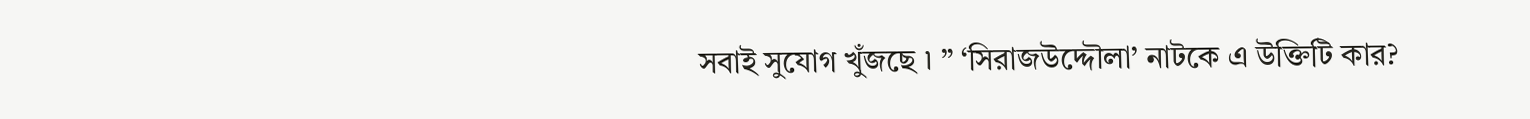সবাই সুযোগ খুঁজছে ৷ ” ‘সিরাজউদ্দৌলা’ নাটকে এ উক্তিটি কার?